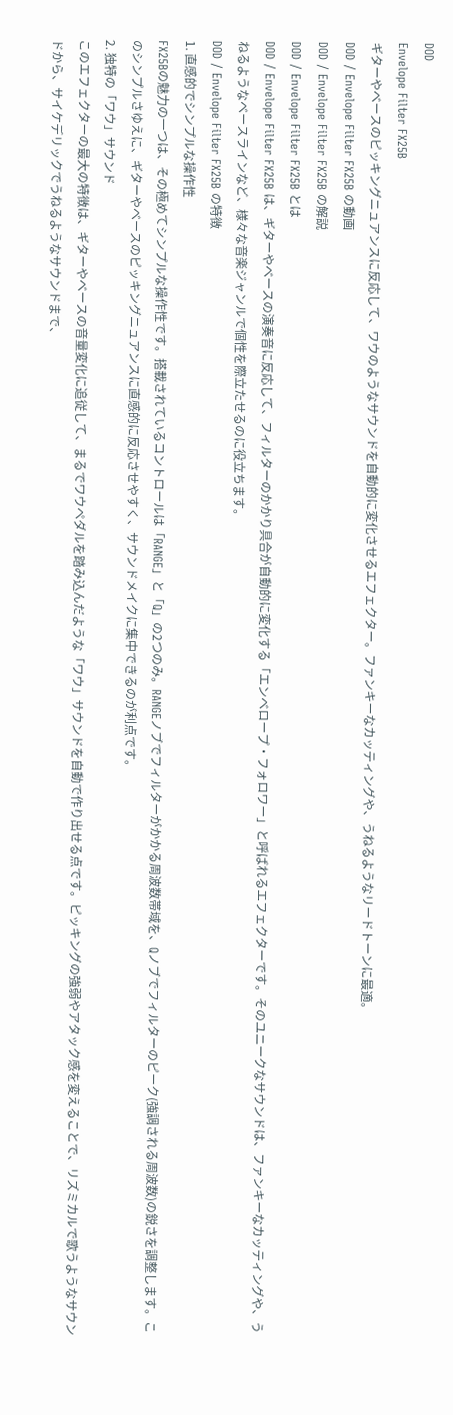DOD
Envelope Filter FX25B
ギターやベースのピッキングニュアンスに反応して、ワウのようなサウンドを自動的に変化させるエフェクター。ファンキーなカッティングや、うねるようなリードトーンに最適。
DOD / Envelope Filter FX25B の動画
DOD / Envelope Filter FX25B の解説
DOD / Envelope Filter FX25B とは
DOD / Envelope Filter FX25B は、ギターやベースの演奏音に反応して、フィルターのかかり具合が自動的に変化する「エンベロープ・フォロワー」と呼ばれるエフェクターです。そのユニークなサウンドは、ファンキーなカッティングや、うねるようなベースラインなど、様々な音楽ジャンルで個性を際立たせるのに役立ちます。
DOD / Envelope Filter FX25B の特徴
1. 直感的でシンプルな操作性
FX25Bの魅力の一つは、その極めてシンプルな操作性です。搭載されているコントロールは「RANGE」と「Q」の2つのみ。RANGEノブでフィルターがかかる周波数帯域を、Qノブでフィルターのピーク(強調される周波数)の鋭さを調整します。このシンプルさゆえに、ギターやベースのピッキングニュアンスに直感的に反応させやすく、サウンドメイクに集中できるのが利点です。
2. 独特の「ワウ」サウンド
このエフェクターの最大の特徴は、ギターやベースの音量変化に追従して、まるでワウペダルを踏み込んだような「ワウ」サウンドを自動で作り出せる点です。ピッキングの強弱やアタック感を変えることで、リズミカルで歌うようなサウンドから、サイケデリックでうねるようなサウンドまで、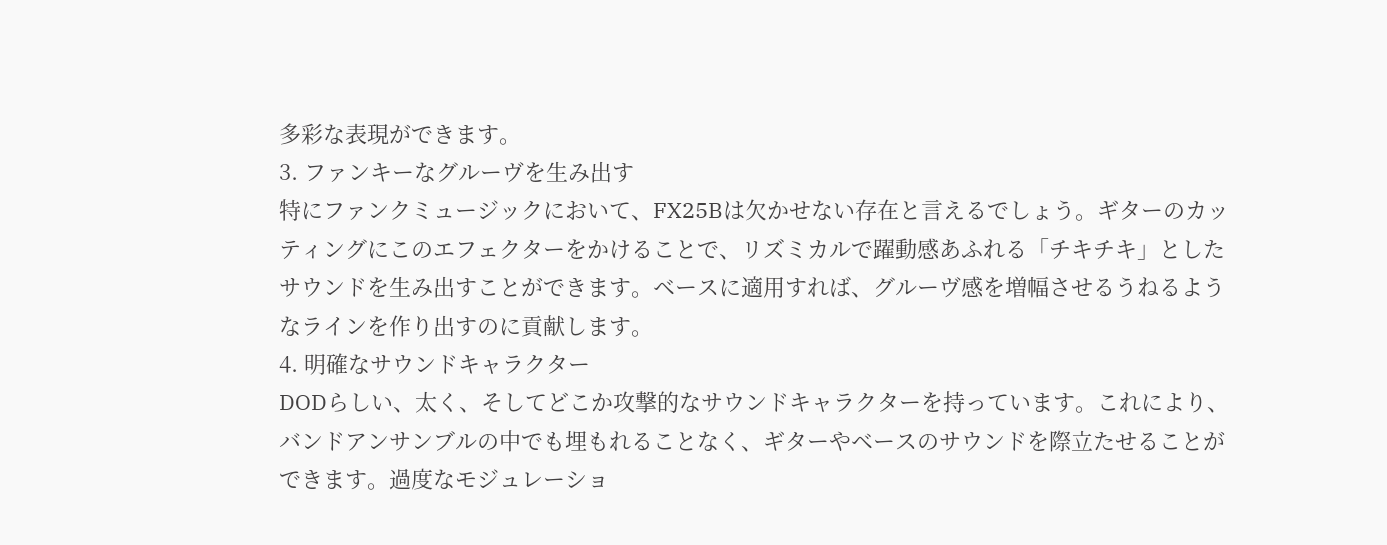多彩な表現ができます。
3. ファンキーなグルーヴを生み出す
特にファンクミュージックにおいて、FX25Bは欠かせない存在と言えるでしょう。ギターのカッティングにこのエフェクターをかけることで、リズミカルで躍動感あふれる「チキチキ」としたサウンドを生み出すことができます。ベースに適用すれば、グルーヴ感を増幅させるうねるようなラインを作り出すのに貢献します。
4. 明確なサウンドキャラクター
DODらしい、太く、そしてどこか攻撃的なサウンドキャラクターを持っています。これにより、バンドアンサンブルの中でも埋もれることなく、ギターやベースのサウンドを際立たせることができます。過度なモジュレーショ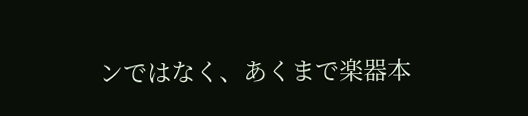ンではなく、あくまで楽器本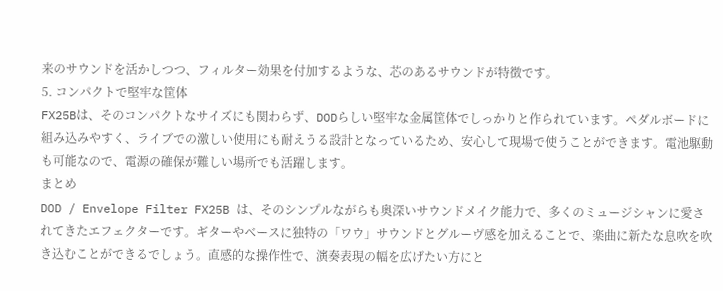来のサウンドを活かしつつ、フィルター効果を付加するような、芯のあるサウンドが特徴です。
5. コンパクトで堅牢な筐体
FX25Bは、そのコンパクトなサイズにも関わらず、DODらしい堅牢な金属筐体でしっかりと作られています。ペダルボードに組み込みやすく、ライブでの激しい使用にも耐えうる設計となっているため、安心して現場で使うことができます。電池駆動も可能なので、電源の確保が難しい場所でも活躍します。
まとめ
DOD / Envelope Filter FX25B は、そのシンプルながらも奥深いサウンドメイク能力で、多くのミュージシャンに愛されてきたエフェクターです。ギターやベースに独特の「ワウ」サウンドとグルーヴ感を加えることで、楽曲に新たな息吹を吹き込むことができるでしょう。直感的な操作性で、演奏表現の幅を広げたい方にと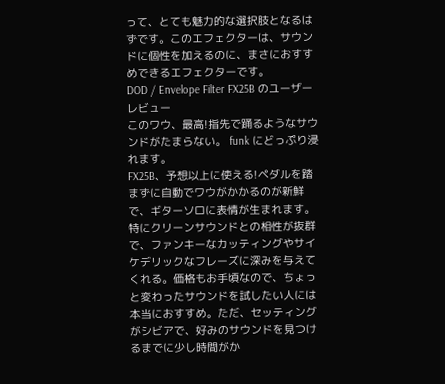って、とても魅力的な選択肢となるはずです。このエフェクターは、サウンドに個性を加えるのに、まさにおすすめできるエフェクターです。
DOD / Envelope Filter FX25B のユーザーレビュー
このワウ、最高!指先で踊るようなサウンドがたまらない。 funk にどっぷり浸れます。
FX25B、予想以上に使える!ペダルを踏まずに自動でワウがかかるのが新鮮で、ギターソロに表情が生まれます。特にクリーンサウンドとの相性が抜群で、ファンキーなカッティングやサイケデリックなフレーズに深みを与えてくれる。価格もお手頃なので、ちょっと変わったサウンドを試したい人には本当におすすめ。ただ、セッティングがシビアで、好みのサウンドを見つけるまでに少し時間がか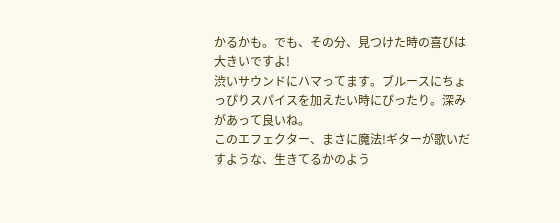かるかも。でも、その分、見つけた時の喜びは大きいですよ!
渋いサウンドにハマってます。ブルースにちょっぴりスパイスを加えたい時にぴったり。深みがあって良いね。
このエフェクター、まさに魔法!ギターが歌いだすような、生きてるかのよう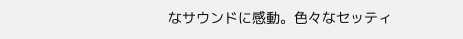なサウンドに感動。色々なセッティ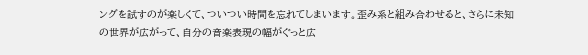ングを試すのが楽しくて、ついつい時間を忘れてしまいます。歪み系と組み合わせると、さらに未知の世界が広がって、自分の音楽表現の幅がぐっと広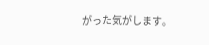がった気がします。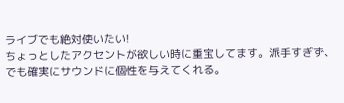ライブでも絶対使いたい!
ちょっとしたアクセントが欲しい時に重宝してます。派手すぎず、でも確実にサウンドに個性を与えてくれる。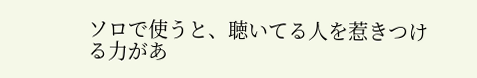ソロで使うと、聴いてる人を惹きつける力があ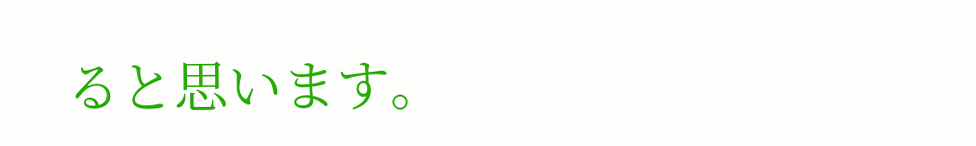ると思います。